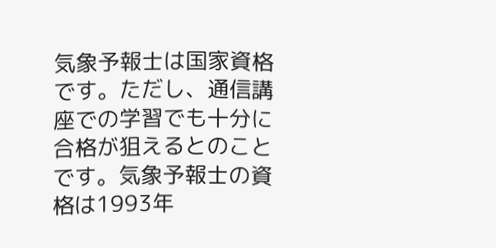気象予報士は国家資格です。ただし、通信講座での学習でも十分に合格が狙えるとのことです。気象予報士の資格は1993年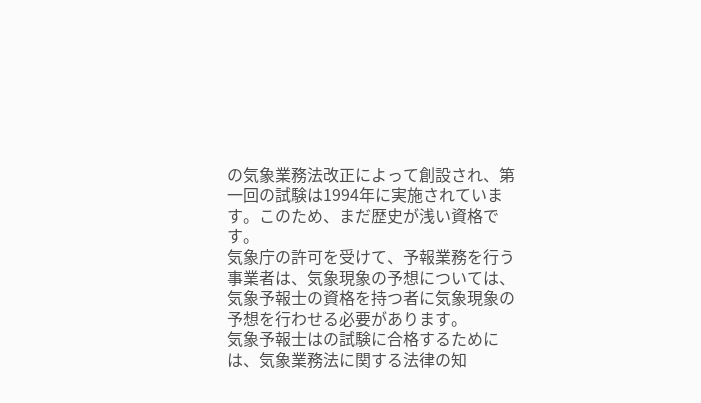の気象業務法改正によって創設され、第一回の試験は1994年に実施されています。このため、まだ歴史が浅い資格です。
気象庁の許可を受けて、予報業務を行う事業者は、気象現象の予想については、気象予報士の資格を持つ者に気象現象の予想を行わせる必要があります。
気象予報士はの試験に合格するためには、気象業務法に関する法律の知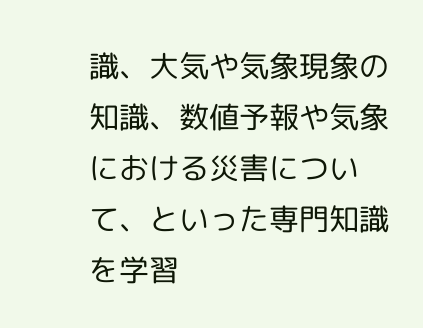識、大気や気象現象の知識、数値予報や気象における災害について、といった専門知識を学習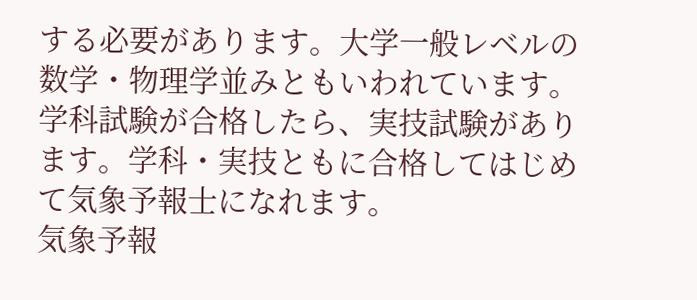する必要があります。大学一般レベルの数学・物理学並みともいわれています。学科試験が合格したら、実技試験があります。学科・実技ともに合格してはじめて気象予報士になれます。
気象予報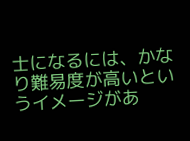士になるには、かなり難易度が高いというイメージがあ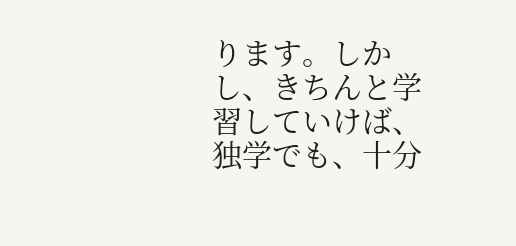ります。しかし、きちんと学習していけば、独学でも、十分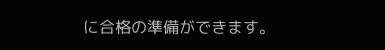に合格の準備ができます。